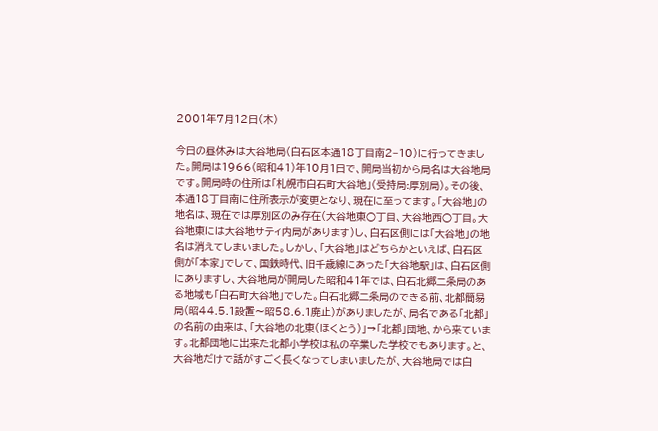2001年7月12日(木)

今日の昼休みは大谷地局(白石区本通18丁目南2−10)に行ってきました。開局は1966(昭和41)年10月1日で、開局当初から局名は大谷地局です。開局時の住所は「札幌市白石町大谷地」(受持局:厚別局)。その後、本通18丁目南に住所表示が変更となり、現在に至ってます。「大谷地」の地名は、現在では厚別区のみ存在(大谷地東○丁目、大谷地西○丁目。大谷地東には大谷地サティ内局があります)し、白石区側には「大谷地」の地名は消えてしまいました。しかし、「大谷地」はどちらかといえば、白石区側が「本家」でして、国鉄時代、旧千歳線にあった「大谷地駅」は、白石区側にありますし、大谷地局が開局した昭和41年では、白石北郷二条局のある地域も「白石町大谷地」でした。白石北郷二条局のできる前、北都簡易局(昭44.5.1設置〜昭58.6.1廃止)がありましたが、局名である「北都」の名前の由来は、「大谷地の北東(ほくとう)」→「北都」団地、から来ています。北都団地に出来た北都小学校は私の卒業した学校でもあります。と、大谷地だけで話がすごく長くなってしまいましたが、大谷地局では白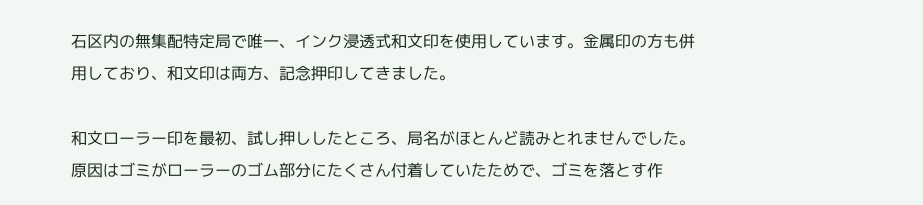石区内の無集配特定局で唯一、インク浸透式和文印を使用しています。金属印の方も併用しており、和文印は両方、記念押印してきました。

和文ローラー印を最初、試し押ししたところ、局名がほとんど読みとれませんでした。原因はゴミがローラーのゴム部分にたくさん付着していたためで、ゴミを落とす作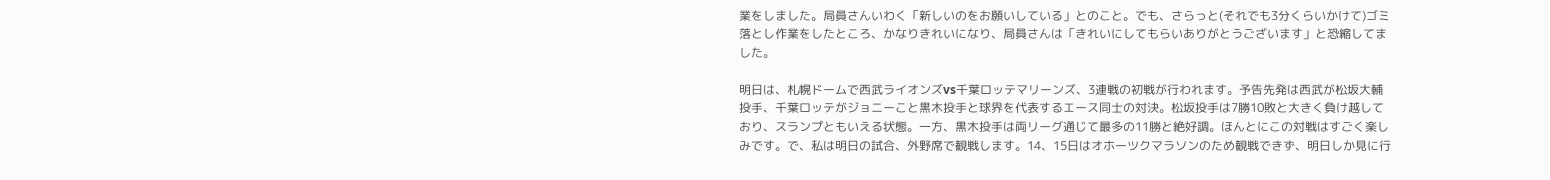業をしました。局員さんいわく「新しいのをお願いしている」とのこと。でも、さらっと(それでも3分くらいかけて)ゴミ落とし作業をしたところ、かなりきれいになり、局員さんは「きれいにしてもらいありがとうございます」と恐縮してました。

明日は、札幌ドームで西武ライオンズvs千葉ロッテマリーンズ、3連戦の初戦が行われます。予告先発は西武が松坂大輔投手、千葉ロッテがジョニーこと黒木投手と球界を代表するエース同士の対決。松坂投手は7勝10敗と大きく負け越しており、スランプともいえる状態。一方、黒木投手は両リーグ通じて最多の11勝と絶好調。ほんとにこの対戦はすごく楽しみです。で、私は明日の試合、外野席で観戦します。14、15日はオホーツクマラソンのため観戦できず、明日しか見に行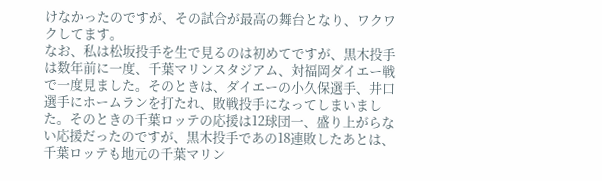けなかったのですが、その試合が最高の舞台となり、ワクワクしてます。
なお、私は松坂投手を生で見るのは初めてですが、黒木投手は数年前に一度、千葉マリンスタジアム、対福岡ダイエー戦で一度見ました。そのときは、ダイエーの小久保選手、井口選手にホームランを打たれ、敗戦投手になってしまいました。そのときの千葉ロッテの応援は12球団一、盛り上がらない応援だったのですが、黒木投手であの18連敗したあとは、千葉ロッテも地元の千葉マリン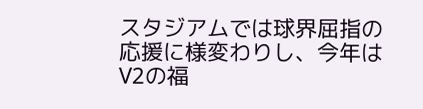スタジアムでは球界屈指の応援に様変わりし、今年はV2の福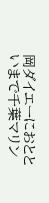岡ダイエーにおとといまで千葉マリン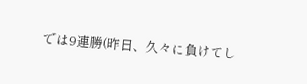では9連勝(昨日、久々に負けてし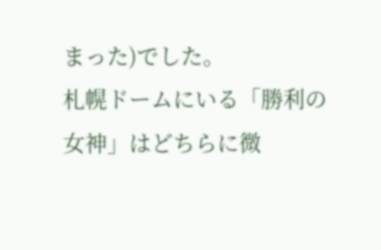まった)でした。
札幌ドームにいる「勝利の女神」はどちらに微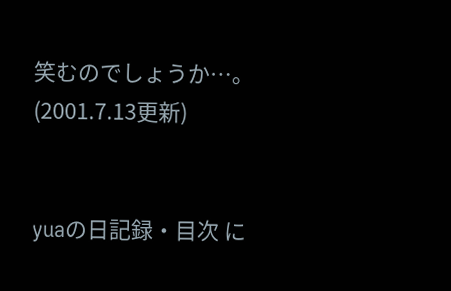笑むのでしょうか…。(2001.7.13更新)


yuaの日記録・目次 に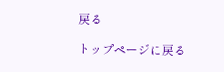戻る

トップページに戻る